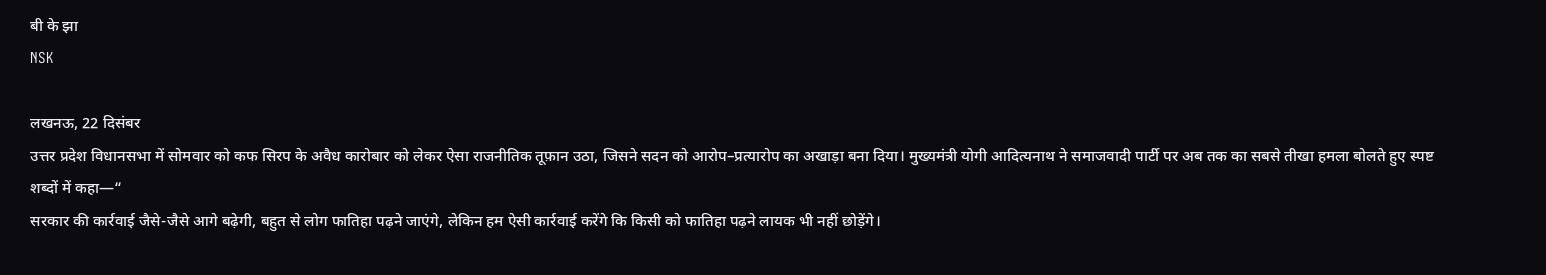बी के झा
NSK

लखनऊ, 22 दिसंबर
उत्तर प्रदेश विधानसभा में सोमवार को कफ सिरप के अवैध कारोबार को लेकर ऐसा राजनीतिक तूफ़ान उठा, जिसने सदन को आरोप–प्रत्यारोप का अखाड़ा बना दिया। मुख्यमंत्री योगी आदित्यनाथ ने समाजवादी पार्टी पर अब तक का सबसे तीखा हमला बोलते हुए स्पष्ट शब्दों में कहा—“
सरकार की कार्रवाई जैसे-जैसे आगे बढ़ेगी, बहुत से लोग फातिहा पढ़ने जाएंगे, लेकिन हम ऐसी कार्रवाई करेंगे कि किसी को फातिहा पढ़ने लायक भी नहीं छोड़ेंगे।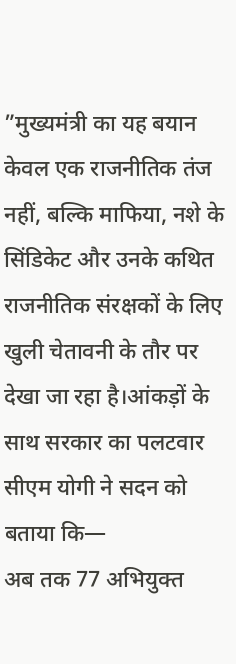”मुख्यमंत्री का यह बयान केवल एक राजनीतिक तंज नहीं, बल्कि माफिया, नशे के सिंडिकेट और उनके कथित राजनीतिक संरक्षकों के लिए खुली चेतावनी के तौर पर देखा जा रहा है।आंकड़ों के साथ सरकार का पलटवार सीएम योगी ने सदन को बताया कि—
अब तक 77 अभियुक्त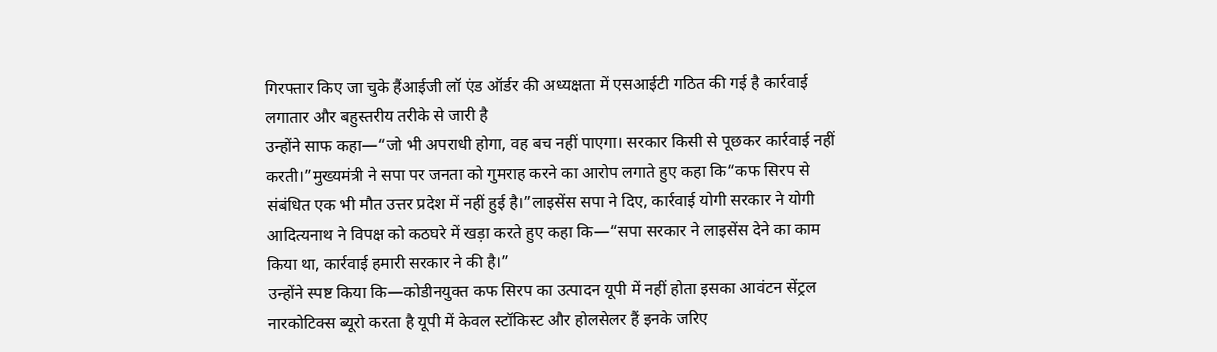गिरफ्तार किए जा चुके हैंआईजी लॉ एंड ऑर्डर की अध्यक्षता में एसआईटी गठित की गई है कार्रवाई लगातार और बहुस्तरीय तरीके से जारी है
उन्होंने साफ कहा—“जो भी अपराधी होगा, वह बच नहीं पाएगा। सरकार किसी से पूछकर कार्रवाई नहीं करती।”मुख्यमंत्री ने सपा पर जनता को गुमराह करने का आरोप लगाते हुए कहा कि“कफ सिरप से संबंधित एक भी मौत उत्तर प्रदेश में नहीं हुई है।”लाइसेंस सपा ने दिए, कार्रवाई योगी सरकार ने योगी आदित्यनाथ ने विपक्ष को कठघरे में खड़ा करते हुए कहा कि—“सपा सरकार ने लाइसेंस देने का काम किया था, कार्रवाई हमारी सरकार ने की है।”
उन्होंने स्पष्ट किया कि—कोडीनयुक्त कफ सिरप का उत्पादन यूपी में नहीं होता इसका आवंटन सेंट्रल नारकोटिक्स ब्यूरो करता है यूपी में केवल स्टॉकिस्ट और होलसेलर हैं इनके जरिए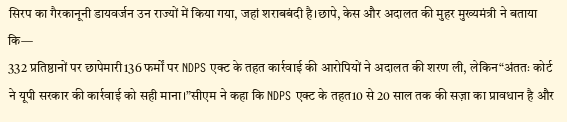सिरप का गैरकानूनी डायवर्जन उन राज्यों में किया गया, जहां शराबबंदी है।छापे, केस और अदालत की मुहर मुख्यमंत्री ने बताया कि—
332 प्रतिष्ठानों पर छापेमारी136 फर्मों पर NDPS एक्ट के तहत कार्रवाई की आरोपियों ने अदालत की शरण ली, लेकिन“अंततः कोर्ट ने यूपी सरकार की कार्रवाई को सही माना।”सीएम ने कहा कि NDPS एक्ट के तहत10 से 20 साल तक की सज़ा का प्रावधान है और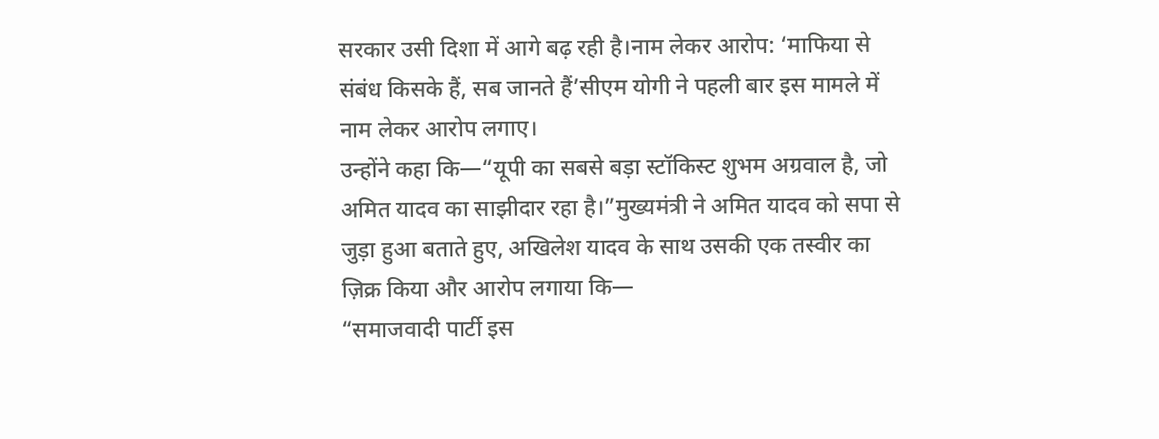सरकार उसी दिशा में आगे बढ़ रही है।नाम लेकर आरोप: ‘माफिया से संबंध किसके हैं, सब जानते हैं’सीएम योगी ने पहली बार इस मामले में नाम लेकर आरोप लगाए।
उन्होंने कहा कि—“यूपी का सबसे बड़ा स्टॉकिस्ट शुभम अग्रवाल है, जो अमित यादव का साझीदार रहा है।”मुख्यमंत्री ने अमित यादव को सपा से जुड़ा हुआ बताते हुए, अखिलेश यादव के साथ उसकी एक तस्वीर का ज़िक्र किया और आरोप लगाया कि—
“समाजवादी पार्टी इस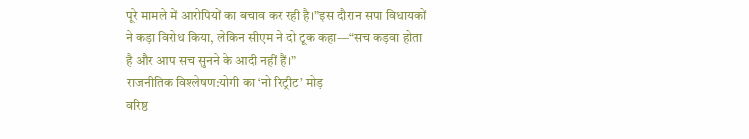पूरे मामले में आरोपियों का बचाव कर रही है।”इस दौरान सपा विधायकों ने कड़ा विरोध किया, लेकिन सीएम ने दो टूक कहा—“सच कड़वा होता है और आप सच सुनने के आदी नहीं हैं।”
राजनीतिक विश्लेषण:योगी का ‘नो रिट्रीट’ मोड़
वरिष्ठ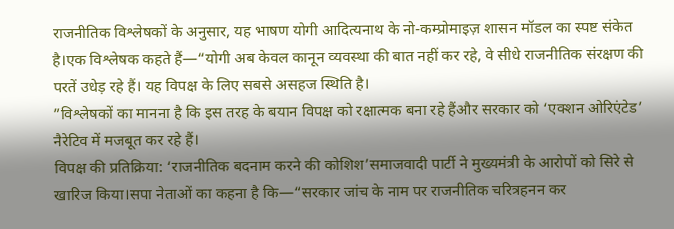राजनीतिक विश्लेषकों के अनुसार, यह भाषण योगी आदित्यनाथ के नो-कम्प्रोमाइज़ शासन मॉडल का स्पष्ट संकेत है।एक विश्लेषक कहते हैं—“योगी अब केवल कानून व्यवस्था की बात नहीं कर रहे, वे सीधे राजनीतिक संरक्षण की परतें उधेड़ रहे हैं। यह विपक्ष के लिए सबसे असहज स्थिति है।
”विश्लेषकों का मानना है कि इस तरह के बयान विपक्ष को रक्षात्मक बना रहे हैंऔर सरकार को ‘एक्शन ओरिएंटेड’ नैरेटिव में मजबूत कर रहे हैं।
विपक्ष की प्रतिक्रिया: ‘राजनीतिक बदनाम करने की कोशिश’समाजवादी पार्टी ने मुख्यमंत्री के आरोपों को सिरे से खारिज किया।सपा नेताओं का कहना है कि—“सरकार जांच के नाम पर राजनीतिक चरित्रहनन कर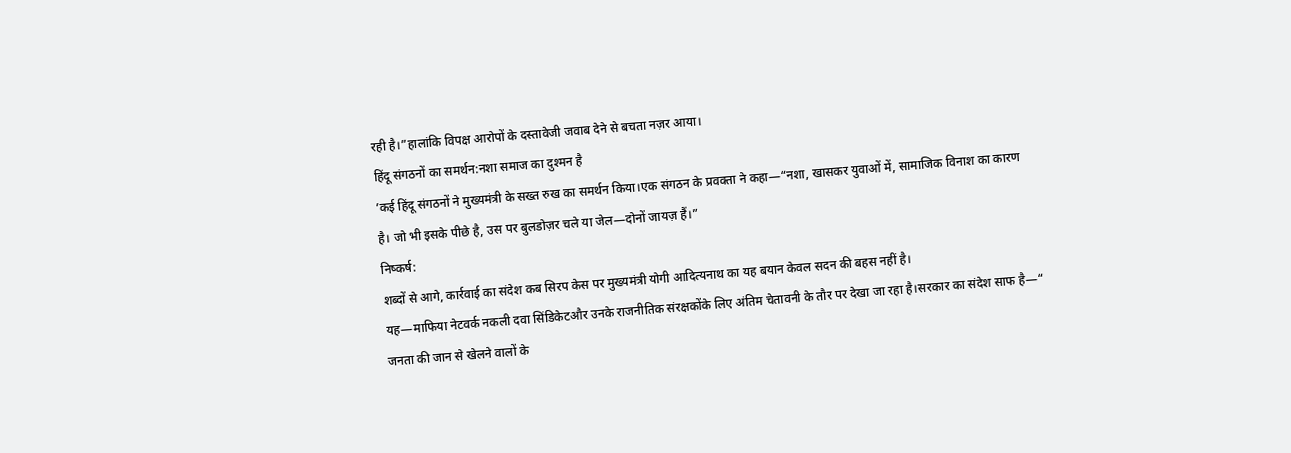रही है।”हालांकि विपक्ष आरोपों के दस्तावेजी जवाब देने से बचता नज़र आया।
हिंदू संगठनों का समर्थन:नशा समाज का दुश्मन है
’कई हिंदू संगठनों ने मुख्यमंत्री के सख्त रुख का समर्थन किया।एक संगठन के प्रवक्ता ने कहा—“नशा, खासकर युवाओं में, सामाजिक विनाश का कारण है। जो भी इसके पीछे है, उस पर बुलडोज़र चले या जेल—दोनों जायज़ हैं।”
निष्कर्ष:
शब्दों से आगे, कार्रवाई का संदेश कब सिरप केस पर मुख्यमंत्री योगी आदित्यनाथ का यह बयान केवल सदन की बहस नहीं है।
यह—माफिया नेटवर्क नकली दवा सिंडिकेटऔर उनके राजनीतिक संरक्षकोंके लिए अंतिम चेतावनी के तौर पर देखा जा रहा है।सरकार का संदेश साफ है—“
जनता की जान से खेलने वालों के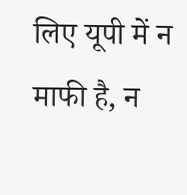लिए यूपी में न माफी है, न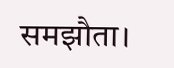समझौता।